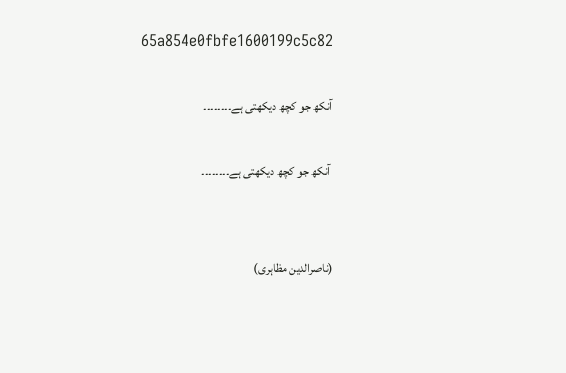65a854e0fbfe1600199c5c82

آنکھ جو کچھ دیکھتی ہے۔۔۔۔۔۔۔۔

 آنکھ جو کچھ دیکھتی ہے۔۔۔۔۔۔۔۔


(ناصرالدین مظاہری)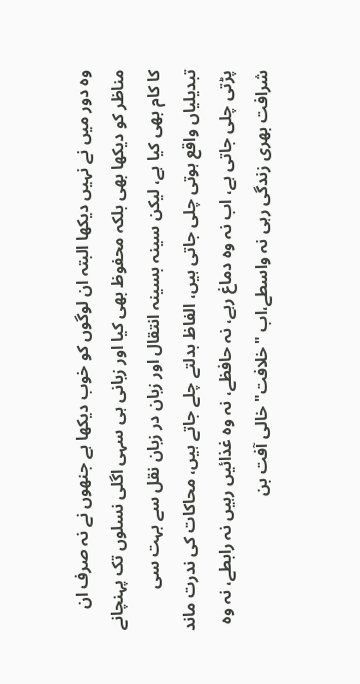وہ دور میں نے نہیں دیکھا البتہ ان لوگوں کو خوب دیکھا ہے جنھوں نے نہ صرف ان مناظر کو دیکھا بھی بلکہ محفوظ بھی کیا اور زبانی ہی سہی اگلی نسلوں تک پہنچانے کا کام بھی کیا ہے، لیکن سینہ بسینہ انتقال اور زبان در زبان نقل سے بہت سی تبدیلیاں واقع ہوتی چلی جاتی ہیں، الفاظ بدلتے چلے جاتے ہیں، محاکات کی ندرت ماند پڑتی چلی جاتی ہے، اب نہ وہ دماغ رہے، نہ حافظے، نہ وہ غذائیں رہیں نہ رابطے، نہ وہ شرافت بھری زندگی رہی نہ واسطے،اب "خلافت" خالی آفت بن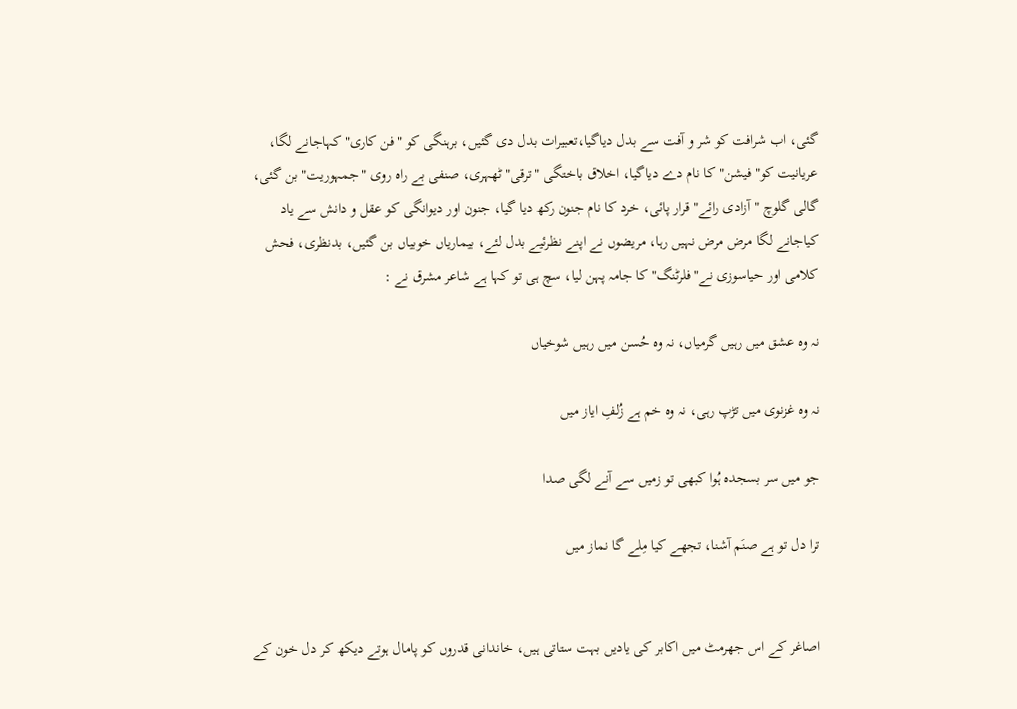گئی، اب شرافت کو شر و آفت سے بدل دیاگیا،تعبیرات بدل دی گئیں، برہنگی کو "فن کاری" کہاجانے لگا، عریانیت کو" فیشن" کا نام دے دیاگیا، اخلاق باختگی "ترقی" ٹھہری، صنفی بے راہ روی "جمہوریت" بن گئی، گالی گلوچ "آزادی رائے" قرار پائی، خرد کا نام جنون رکھ دیا گیا، جنون اور دیوانگی کو عقل و دانش سے یاد کیاجانے لگا مرض مرض نہیں رہا، مریضوں نے اپنے نظرئیے بدل لئے، بیماریاں خوبیاں بن گئیں، بدنظری، فحش کلامی اور حیاسوزی نے"فلرٹنگ" کا جامہ پہن لیا، سچ ہی تو کہا ہے شاعر مشرق نے :

نہ وہ عشق میں رہیں گرمیاں، نہ وہ حُسن میں رہیں شوخیاں

نہ وہ غزنوی میں تڑپ رہی، نہ وہ خم ہے زُلفِ ایاز میں

جو میں سر بسجدہ ہُوا کبھی تو زمیں سے آنے لگی صدا

ترا دل تو ہے صنَم آشنا، تجھے کیا مِلے گا نماز میں


اصاغر کے اس جھرمٹ میں اکابر کی یادیں بہت ستاتی ہیں، خاندانی قدروں کو پامال ہوتے دیکھ کر دل خون کے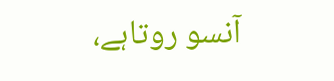آنسو روتاہے،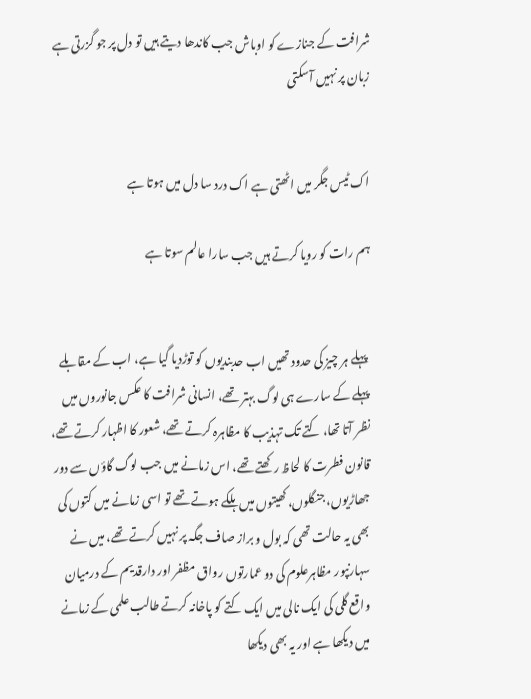شرافت کے جنازے کو اوباش جب کاندھا دیتے ہیں تو دل پر جو گزرتی ہے زبان پر نہیں آسکتی


اک ٹیس جگر میں اٹھتی ہے اک درد سا دل میں ہوتا ہے

ہم رات کو رویا کرتے ہیں جب سارا عالم سوتا ہے


 پہلے ہر چیز کی حدود تھیں اب حدبندیوں کو توڑدیا گیا ہے، اب کے مقابلے پہلے کے سارے ہی لوگ بہتر تھے، انسانی شرافت کا عکس جانوروں میں نظر آتا تھا، کتے تک تہذیب کا مظاہرہ کرتے تھے، شعور کا اظہار کرتے تھے، قانون فطرت کا لحاظ رکھتے تھے، اس زمانے میں جب لوگ گاؤں سے دور جھاڑیوں، جنگلوں، کھیتوں میں ہلکے ہوتے تھے تو اسی زمانے میں کتوں کی بھی یہ حالت تھی کہ بول و براز صاف جگہ پر نہیں کرتے تھے، میں نے سہارنپور مظاہرعلوم کی دو عمارتوں رواق مظفر اور دارقدیم کے درمیان واقع گلی کی ایک نالی میں ایک کتے کو پاخانہ کرتے طالب علمی کے زمانے میں دیکھا ہے اور یہ بھی دیکھا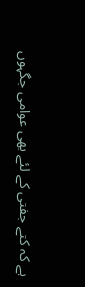ہے کہ کتے جفتی کے لئے بھی عوامی جگہوں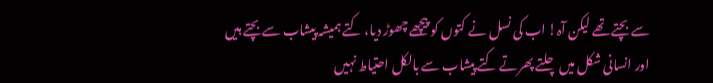سے بچتے تھے لیکن آہ! اب کی نسل نے کتوں کو پیچھے چھوڑ دیا، کتے ہمیشہ پیشاب سے بچتے ہیں اور انسانی شکل میں چلتے پھرتے کتے پیشاب سے بالکل احتیاط نہیں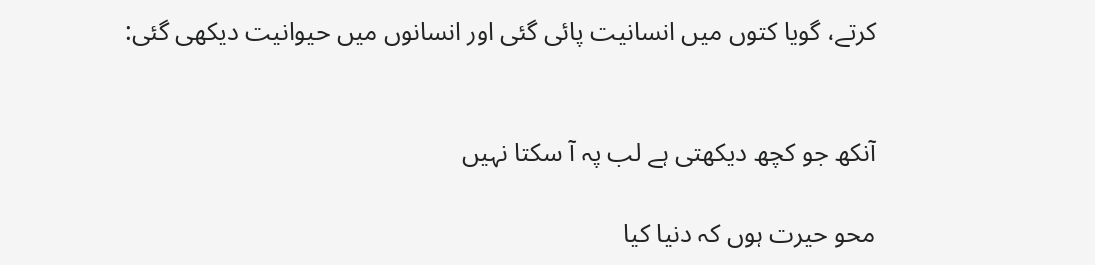کرتے، گویا کتوں میں انسانیت پائی گئی اور انسانوں میں حیوانیت دیکھی گئی:


آنکھ جو کچھ دیکھتی ہے لب پہ آ سکتا نہیں

محو حیرت ہوں کہ دنیا کیا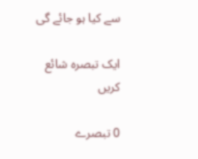سے کیا ہو جائے گی

ایک تبصرہ شائع کریں

0 تبصرے